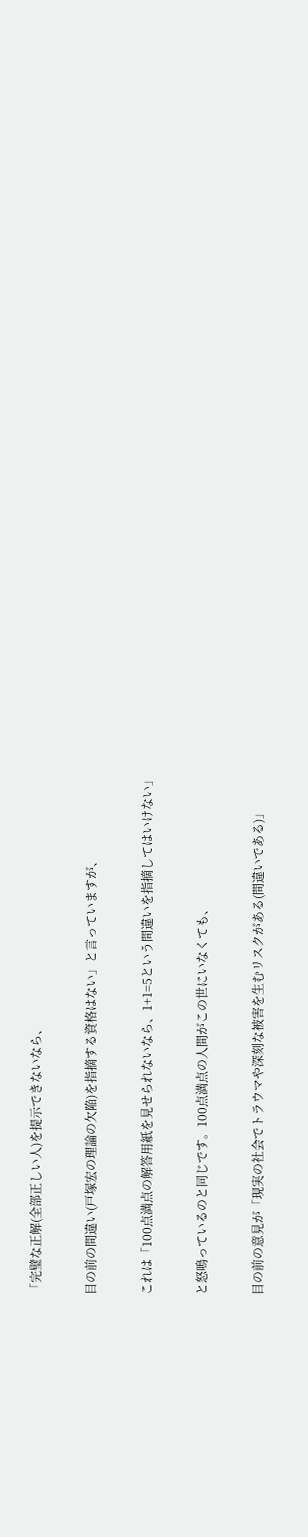「完璧な正解(全部正しい人)を提示できないなら、

目の前の間違い(戸塚宏の理論の欠陥)を指摘する資格はない」と言っていますが、

これは「100点満点の解答用紙を見せられないなら、1+1=5という間違いを指摘してはいけない」

と怒鳴っているのと同じです。100点満点の人間がこの世にいなくても、

目の前の意見が「現実の社会でトラウマや深刻な被害を生むリスクがある(間違いである)」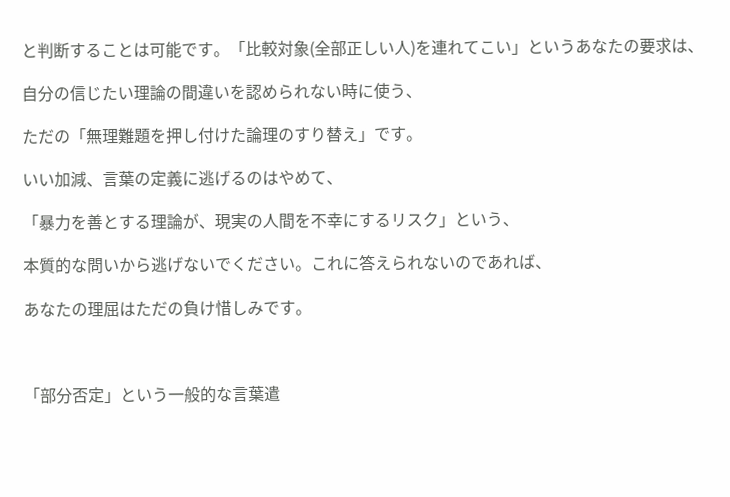と判断することは可能です。「比較対象(全部正しい人)を連れてこい」というあなたの要求は、

自分の信じたい理論の間違いを認められない時に使う、

ただの「無理難題を押し付けた論理のすり替え」です。

いい加減、言葉の定義に逃げるのはやめて、

「暴力を善とする理論が、現実の人間を不幸にするリスク」という、

本質的な問いから逃げないでください。これに答えられないのであれば、

あなたの理屈はただの負け惜しみです。



「部分否定」という一般的な言葉遣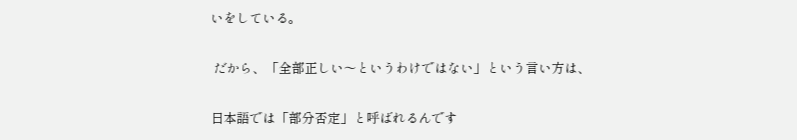いをしている。

 だから、「全部正しい〜というわけではない」という言い方は、

日本語では「部分否定」と呼ばれるんです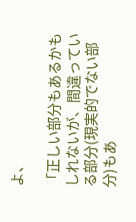よ、

「正しい部分もあるかもしれないが、間違っている部分(現実的でない部分)もあ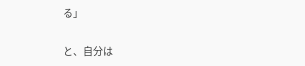る」

と、自分は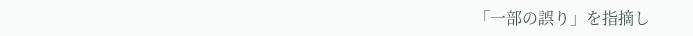「一部の誤り」を指摘し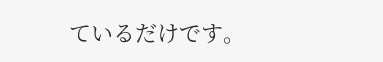ているだけです。